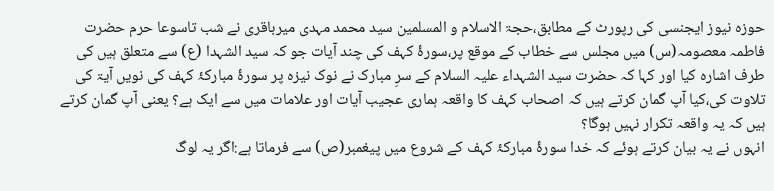حوزہ نیوز ایجنسی کی رپورٹ کے مطابق،حجۃ الاسلام و المسلمین سید محمد مہدی میرباقری نے شب تاسوعا حرم حضرت فاطمہ معصومہ(س) میں مجلس سے خطاب کے موقع پر،سورۂ کہف کی چند آیات جو کہ سید الشہدا (ع) سے متعلق ہیں کی طرف اشارہ کیا اور کہا کہ حضرت سید الشہداء علیہ السلام کے سرِ مبارک نے نوک نیزہ پر سورۂ مبارکۂ کہف کی نویں آیۃ کی تلاوت کی،کیا آپ گمان کرتے ہیں کہ اصحاب کہف کا واقعہ ہماری عجیب آیات اور علامات میں سے ایک ہے؟ یعنی آپ گمان کرتے ہیں کہ یہ واقعہ تکرار نہیں ہوگا؟
انہوں نے یہ بیان کرتے ہوئے کہ خدا سورۂ مبارکۂ کہف کے شروع میں پیغمبر(ص) سے فرماتا ہے:اگر یہ لوگ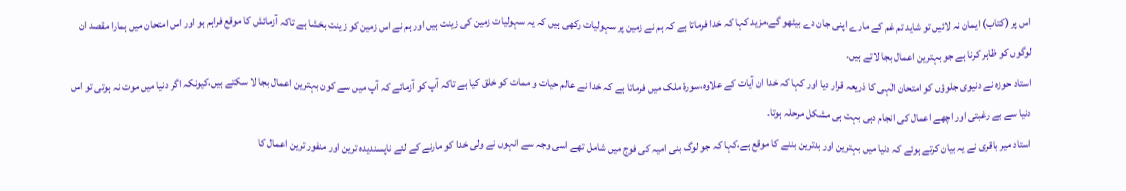اس پر (کتاب) ایمان نہ لائیں تو شاید تم غم کے مارے اپنی جان دے بیٹھو گے،مزید کہا کہ خدا فرماتا ہے کہ ہم نے زمین پر سہولیات رکھی ہیں کہ یہ سہولیات زمین کی زینت ہیں اور ہم نے اس زمین کو زینت بخشا ہے تاکہ آزمائش کا موقع فراہم ہو اور اس امتحان میں ہمارا مقصد ان لوگوں کو ظاہر کرنا ہے جو بہترین اعمال بجا لاتے ہیں۔
استاد حوزہ نے دنیوی جلوؤں کو امتحان الٰہی کا ذریعہ قرار دیا اور کہا کہ خدا ان آیات کے علاوہ،سورۂ ملک میں فرماتا ہے کہ خدا نے عالم حیات و ممات کو خلق کیا ہے تاکہ آپ کو آزمائے کہ آپ میں سے کون بہترین اعمال بجا لا سکتے ہیں،کیونکہ اگر دنیا میں موت نہ ہوتی تو اس دنیا سے بے رغبتی اور اچھے اعمال کی انجام دہی بہت ہی مشکل مرحلہ ہوتا۔
استاد میر باقری نے یہ بیان کرتے ہوئے کہ دنیا میں بہترین اور بدترین بننے کا موقع ہے،کہا کہ جو لوگ بنی امیہ کی فوج میں شامل تھے اسی وجہ سے انہوں نے ولی خدا کو مارنے کے لئے ناپسندیدہ ترین اور منفور ترین اعمال کا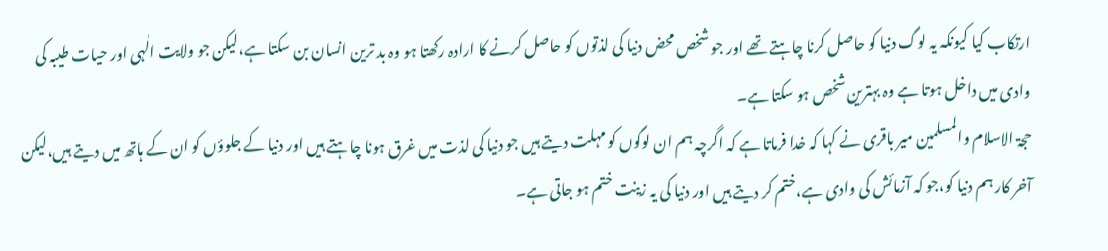ارتکاب کیا کیونکہ یہ لوگ دنیا کو حاصل کرنا چاہتے تھے اور جو شخص محض دنیا کی لذتوں کو حاصل کرنے کا ارادہ رکھتا ہو وہ بد ترین انسان بن سکتا ہے،لیکن جو ولایت الٰہی اور حیات طیبہ کی وادی میں داخل ہوتا ہے وہ بہترین شخص ہو سکتا ہے۔
حجۃ الاسلام والمسلمین میر باقری نے کہا کہ خدا فرماتا ہے کہ اگرچہ ہم ان لوگوں کو مہلت دیتے ہیں جو دنیا کی لذت میں غرق ہونا چاہتے ہیں اور دنیا کے جلوؤں کو ان کے ہاتھ میں دیتے ہیں،لیکن آخر کار ہم دنیا کو،جو کہ آزمائش کی وادی ہے،ختم کر دیتے ہیں اور دنیا کی یہ زینت ختم ہو جاتی ہے۔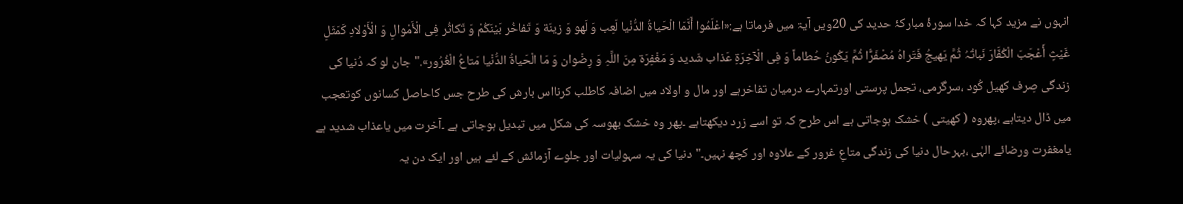انہوں نے مزید کہا کہ خدا سورۂ مبارکۂ حدید کی 20ویں آیۃ میں فرماتا ہے:«اعْلَمُوا أَنَّمَا الْحَیاةُ الدُّنْیا لَعِب وَ لَھو وَ زینَة وَ تَفاخُر بَیْنَکُمْ وَ تَکاثُر فِی الْأَمْوالِ وَ الْأَوْلادِ کَمَثَلِ غَیْثٍ أَعْجَبَ الْکُفَّارَ نَباتُہُ ثُمَّ یَھیجُ فَتَراہُ مُصْفَرًّا ثُمَّ یَکُونُ حُطاماً وَ فِی الْآخِرَةِ عَذاب شَدید وَ مَغْفِرَة مِنَ اللَّہِ وَ رِضْوان وَ مَا الْحَیاةُ الدُّنْیا مَتاعُ الْغُرُور»."جان لو کہ دُنیا کی زندگی صِرف کھیل کُود ،سرگرمی، تجمل پرستی اورتمہارے درمیان تفاخرہے اور مال و اولاد میں اضافہ کاطلب کرنااس بارش کی طرح جس کاحاصل کسانوں کوتعجب میں ڈال دیتاہے ،پھروہ ( کھیتی ) خشک ہوجاتی ہے اس طرح کہ تو اسے زرد دیکھتاہے ۔پھر وہ خشک بھوسہ کی شکل میں تبدیل ہوجاتی ہے ۔آخرت میں یاعذاب شدید ہے یامغفرت ورضائے الہٰی ،بہرحال دنیا کی زندگی متاعِ غرور کے علاوہ اور کچھ نہیں۔"دنیا کی یہ سہولیات اور جلوے آزمائش کے لئے ہیں اور ایک دن یہ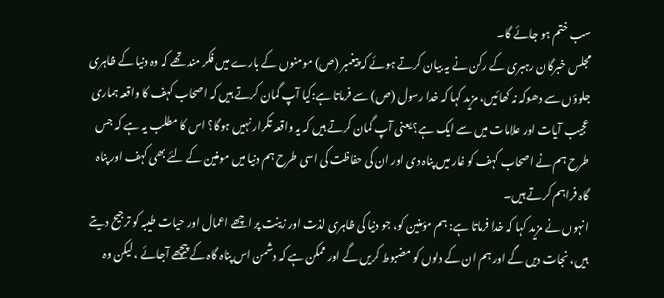سب ختم ہو جائے گا۔
مجلس خبرگان رہبری کے رکن نے یہ بیان کرتے ہوئے کہ پیغمبر (ص) مومنوں کے بارے میں فکر مند تھے کہ وہ دنیا کے ظاہری جلوؤں سے دھوکہ نہ کھائیں، مزید کہا کہ خدا رسول (ص) سے فرماتا ہے:کیا آپ گمان کرتے ہیں کہ اصحاب کہف کا واقعہ ہماری عجیب آیات اور علامات میں سے ایک ہے؟ یعنی آپ گمان کرتے ہیں کہ یہ واقعہ تکرار نہیں ہوگا؟ اس کا مطلب یہ ہے کہ جس طرح ہم نے اصحاب کہف کو غار میں پناہ دی اور ان کی حفاظت کی اسی طرح ہم دنیا میں مومنین کے لئے بھی کہف اور پناہ گاہ فراہم کرتے ہیں۔
انہوں نے مزید کہا کہ خدا فرماتا ہے: ہم مؤمنین کو، جو دنیا کی ظاہری لذت اور زینت پر اچھے اعمال اور حیات طیبہ کو ترجیح دیتے ہیں، نجات دیں گے اور ہم ان کے دلوں کو مضبوط کریں گے اور ممکن ہے کہ دشمن اس پناہ گاہ کے پیچھے آجائے ، لیکن وہ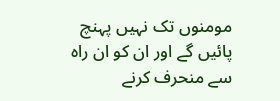مومنوں تک نہیں پہنچ پائیں گے اور ان کو ان راہ سے منحرف کرنے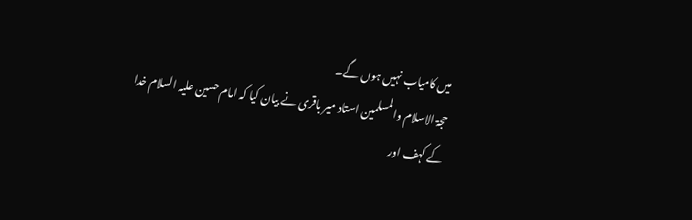میں کامیاب نہیں ہوں گے۔
حجۃ الاسلام والمسلمین استاد میر باقری نے بیان کیا کہ امام حسین علیہ السلام خدا کے کہف اور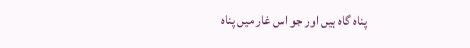پناہ گاہ ہیں اور جو اس غار میں پناہ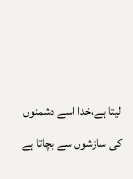لیتا ہے،خدا اسے دشمنوں کی سازشوں سے بچاتا ہے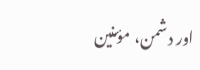اور دشمن، مؤمنین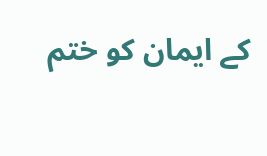کے ایمان کو ختم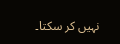نہیں کر سکتا۔